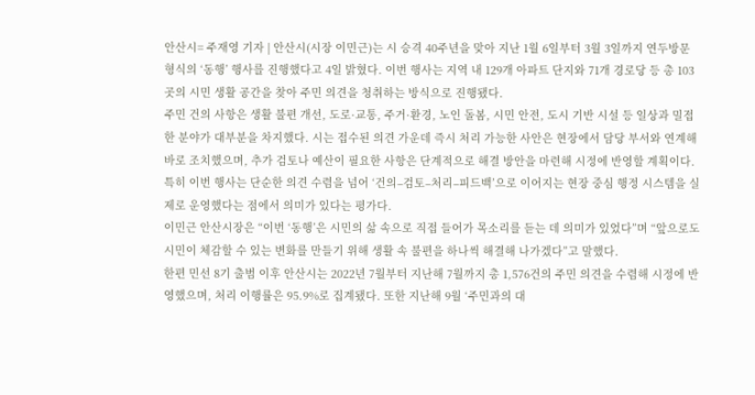안산시= 주재영 기자 | 안산시(시장 이민근)는 시 승격 40주년을 맞아 지난 1월 6일부터 3월 3일까지 연두방문 형식의 ‘동행’ 행사를 진행했다고 4일 밝혔다. 이번 행사는 지역 내 129개 아파트 단지와 71개 경로당 등 총 103곳의 시민 생활 공간을 찾아 주민 의견을 청취하는 방식으로 진행됐다.
주민 건의 사항은 생활 불편 개선, 도로·교통, 주거·환경, 노인 돌봄, 시민 안전, 도시 기반 시설 등 일상과 밀접한 분야가 대부분을 차지했다. 시는 접수된 의견 가운데 즉시 처리 가능한 사안은 현장에서 담당 부서와 연계해 바로 조치했으며, 추가 검토나 예산이 필요한 사항은 단계적으로 해결 방안을 마련해 시정에 반영할 계획이다.
특히 이번 행사는 단순한 의견 수렴을 넘어 ‘건의–검토–처리–피드백’으로 이어지는 현장 중심 행정 시스템을 실제로 운영했다는 점에서 의미가 있다는 평가다.
이민근 안산시장은 “이번 ‘동행’은 시민의 삶 속으로 직접 들어가 목소리를 듣는 데 의미가 있었다”며 “앞으로도 시민이 체감할 수 있는 변화를 만들기 위해 생활 속 불편을 하나씩 해결해 나가겠다”고 말했다.
한편 민선 8기 출범 이후 안산시는 2022년 7월부터 지난해 7월까지 총 1,576건의 주민 의견을 수렴해 시정에 반영했으며, 처리 이행률은 95.9%로 집계됐다. 또한 지난해 9월 ‘주민과의 대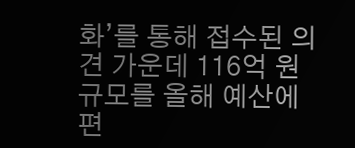화’를 통해 접수된 의견 가운데 116억 원 규모를 올해 예산에 편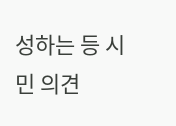성하는 등 시민 의견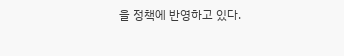을 정책에 반영하고 있다.